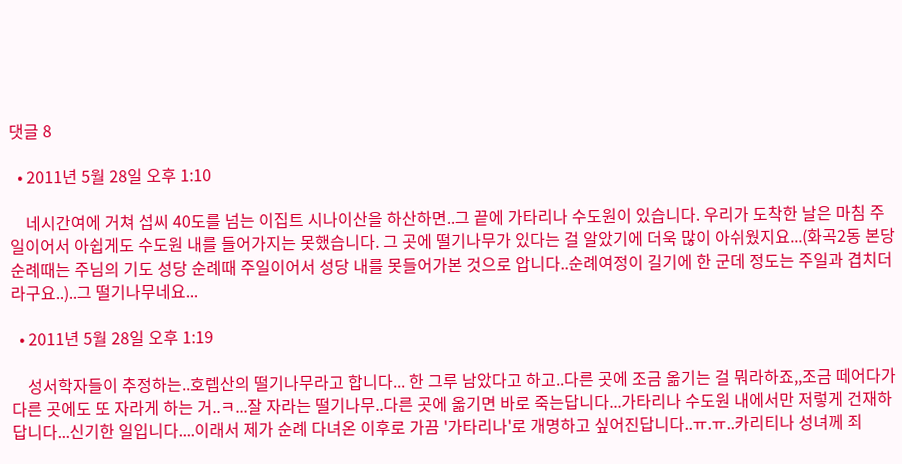댓글 8

  • 2011년 5월 28일 오후 1:10

    네시간여에 거쳐 섭씨 40도를 넘는 이집트 시나이산을 하산하면..그 끝에 가타리나 수도원이 있습니다. 우리가 도착한 날은 마침 주일이어서 아쉽게도 수도원 내를 들어가지는 못했습니다. 그 곳에 떨기나무가 있다는 걸 알았기에 더욱 많이 아쉬웠지요...(화곡2동 본당 순례때는 주님의 기도 성당 순례때 주일이어서 성당 내를 못들어가본 것으로 압니다..순례여정이 길기에 한 군데 정도는 주일과 겹치더라구요..)..그 떨기나무네요...

  • 2011년 5월 28일 오후 1:19

    성서학자들이 추정하는..호렙산의 떨기나무라고 합니다... 한 그루 남았다고 하고..다른 곳에 조금 옮기는 걸 뭐라하죠,,조금 떼어다가 다른 곳에도 또 자라게 하는 거..ㅋ...잘 자라는 떨기나무..다른 곳에 옮기면 바로 죽는답니다...가타리나 수도원 내에서만 저렇게 건재하답니다...신기한 일입니다....이래서 제가 순례 다녀온 이후로 가끔 '가타리나'로 개명하고 싶어진답니다..ㅠ.ㅠ..카리티나 성녀께 죄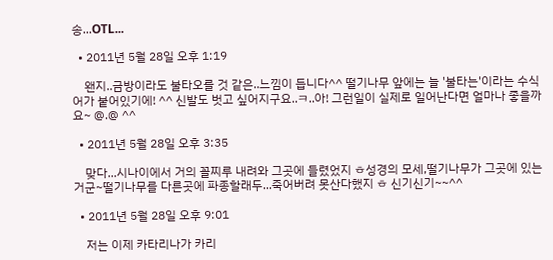송...OTL...

  • 2011년 5월 28일 오후 1:19

    왠지..금방이라도 불타오를 것 같은..느낌이 듭니다^^ 떨기나무 앞에는 늘 '불타는'이라는 수식어가 붙어있기에! ^^ 신발도 벗고 싶어지구요..ㅋ..아! 그런일이 실제로 일어난다면 얼마나 좋을까요~ @.@ ^^

  • 2011년 5월 28일 오후 3:35

    맞다...시나이에서 거의 꼴찌루 내려와 그곳에 들렸었지 ㅎ성경의 모세,떨기나무가 그곳에 있는거군~떨기나무를 다른곳에 파종할래두...죽어버려 못산다했지 ㅎ 신기신기~~^^

  • 2011년 5월 28일 오후 9:01

    저는 이제 카타리나가 카리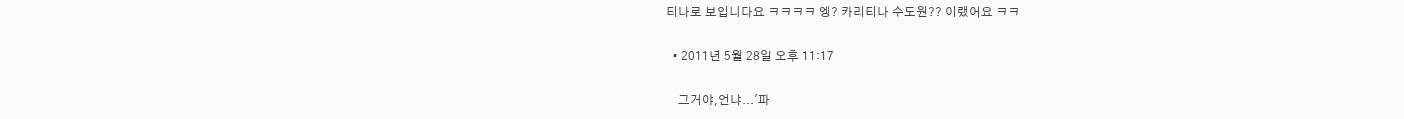티나로 보입니다요 ㅋㅋㅋㅋ 엥? 카리티나 수도원?? 이랬어요 ㅋㅋ

  • 2011년 5월 28일 오후 11:17

    그거야,언냐...'파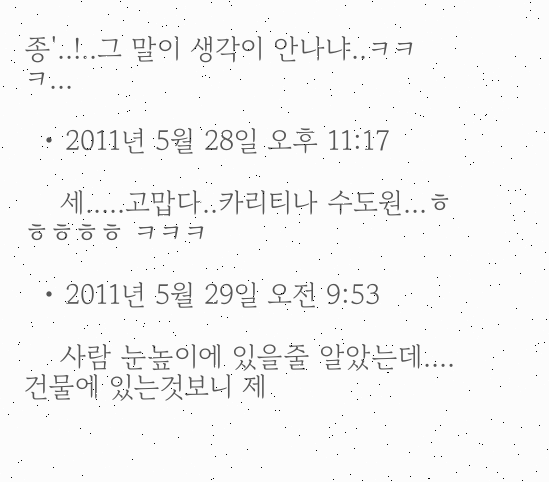종'..!..그 말이 생각이 안나냐..ㅋㅋㅋ...

  • 2011년 5월 28일 오후 11:17

    세.....고맙다..카리티나 수도원...ㅎㅎㅎㅎㅎ ㅋㅋㅋ

  • 2011년 5월 29일 오전 9:53

    사람 눈높이에 있을줄 알았는데....건물에 있는것보니 제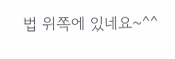법 위쪽에 있네요~^^